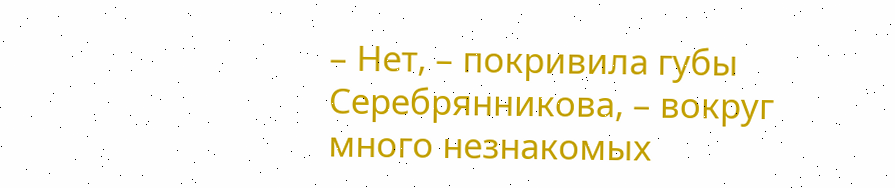– Нет, – покривила губы Серебрянникова, – вокруг много незнакомых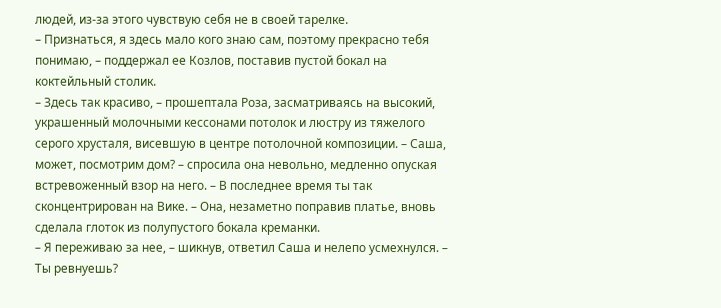людей, из-за этого чувствую себя не в своей тарелке.
– Признаться, я здесь мало кого знаю сам, поэтому прекрасно тебя понимаю, – поддержал ее Козлов, поставив пустой бокал на коктейльный столик.
– Здесь так красиво, – прошептала Роза, засматриваясь на высокий, украшенный молочными кессонами потолок и люстру из тяжелого серого хрусталя, висевшую в центре потолочной композиции. – Саша, может, посмотрим дом? – спросила она невольно, медленно опуская встревоженный взор на него. – В последнее время ты так сконцентрирован на Вике. – Она, незаметно поправив платье, вновь сделала глоток из полупустого бокала креманки.
– Я переживаю за нее, – шикнув, ответил Саша и нелепо усмехнулся. – Ты ревнуешь?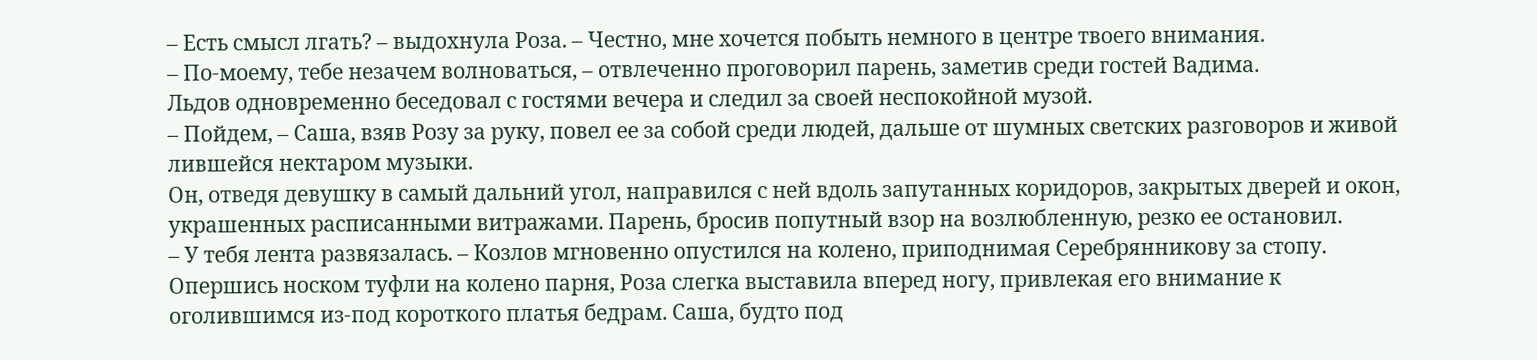– Есть смысл лгать? – выдохнула Роза. – Честно, мне хочется побыть немного в центре твоего внимания.
– По-моему, тебе незачем волноваться, – отвлеченно проговорил парень, заметив среди гостей Вадима.
Льдов одновременно беседовал с гостями вечера и следил за своей неспокойной музой.
– Пойдем, – Саша, взяв Розу за руку, повел ее за собой среди людей, дальше от шумных светских разговоров и живой лившейся нектаром музыки.
Он, отведя девушку в самый дальний угол, направился с ней вдоль запутанных коридоров, закрытых дверей и окон, украшенных расписанными витражами. Парень, бросив попутный взор на возлюбленную, резко ее остановил.
– У тебя лента развязалась. – Козлов мгновенно опустился на колено, приподнимая Серебрянникову за стопу.
Опершись носком туфли на колено парня, Роза слегка выставила вперед ногу, привлекая его внимание к оголившимся из-под короткого платья бедрам. Саша, будто под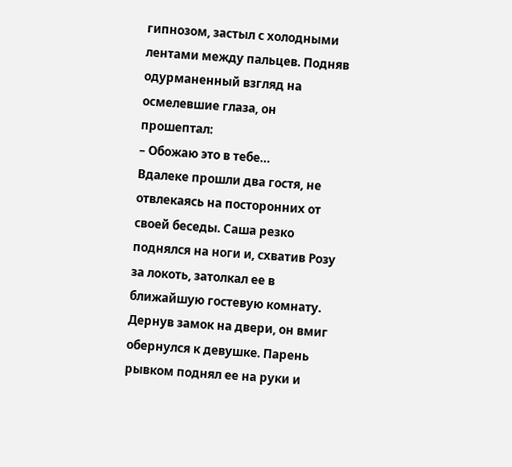гипнозом, застыл с холодными лентами между пальцев. Подняв одурманенный взгляд на осмелевшие глаза, он прошептал:
– Обожаю это в тебе…
Вдалеке прошли два гостя, не отвлекаясь на посторонних от своей беседы. Саша резко поднялся на ноги и, схватив Розу за локоть, затолкал ее в ближайшую гостевую комнату.
Дернув замок на двери, он вмиг обернулся к девушке. Парень рывком поднял ее на руки и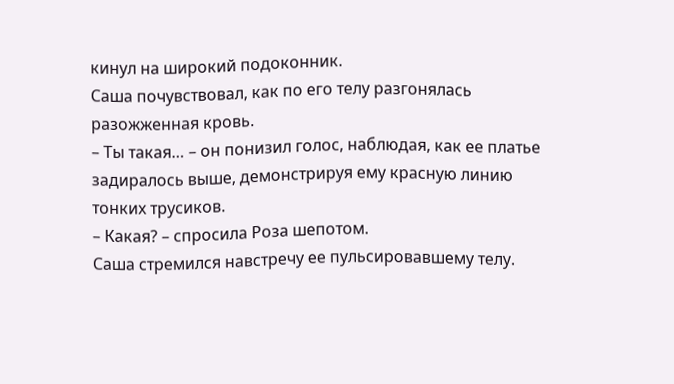кинул на широкий подоконник.
Саша почувствовал, как по его телу разгонялась разожженная кровь.
– Ты такая… – он понизил голос, наблюдая, как ее платье задиралось выше, демонстрируя ему красную линию тонких трусиков.
– Какая? – спросила Роза шепотом.
Саша стремился навстречу ее пульсировавшему телу.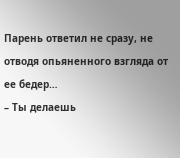Парень ответил не сразу, не отводя опьяненного взгляда от ее бедер…
– Ты делаешь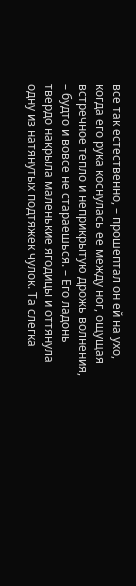все так естественно, – прошептал он ей на ухо, когда его рука коснулась ее между ног, ощущая встречное тепло и неприкрытую дрожь волнения, – будто и вовсе не стараешься. – Его ладонь твердо накрыла маленькие ягодицы и оттянула одну из натянутых подтяжек чулок. Та слегка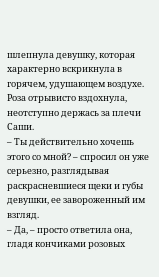шлепнула девушку, которая характерно вскрикнула в горячем, удушающем воздухе.
Роза отрывисто вздохнула, неотступно держась за плечи Саши.
– Ты действительно хочешь этого со мной? – спросил он уже серьезно, разглядывая раскрасневшиеся щеки и губы девушки, ее завороженный им взгляд.
– Да, – просто ответила она, гладя кончиками розовых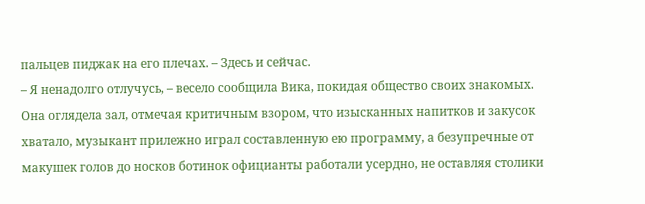пальцев пиджак на его плечах. – Здесь и сейчас.
– Я ненадолго отлучусь, – весело сообщила Вика, покидая общество своих знакомых.
Она оглядела зал, отмечая критичным взором, что изысканных напитков и закусок хватало, музыкант прилежно играл составленную ею программу, а безупречные от макушек голов до носков ботинок официанты работали усердно, не оставляя столики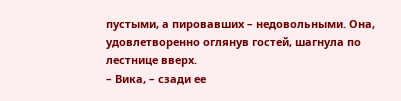пустыми, а пировавших – недовольными. Она, удовлетворенно оглянув гостей, шагнула по лестнице вверх.
– Вика, – сзади ее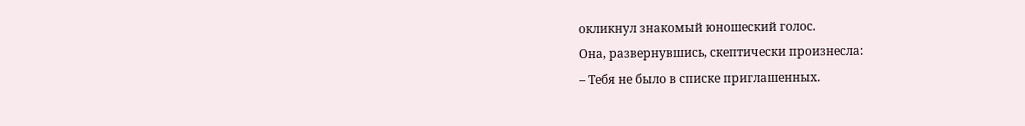окликнул знакомый юношеский голос.
Она, развернувшись, скептически произнесла:
– Тебя не было в списке приглашенных.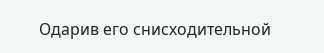Одарив его снисходительной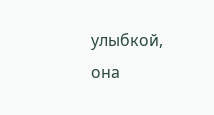улыбкой, она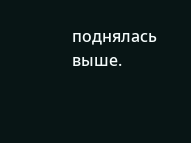поднялась выше.